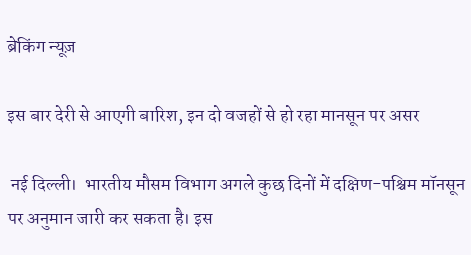ब्रेकिंग न्यूज़

इस बार देरी से आएगी बारिश, इन दो वजहों से हो रहा मानसून पर असर

 नई दिल्ली।  भारतीय मौसम विभाग अगले कुछ दिनों में दक्षिण-पश्चिम मॉनसून पर अनुमान जारी कर सकता है। इस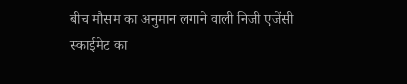बीच मौसम का अनुमान लगाने वाली निजी एजेंसी स्काईमेट का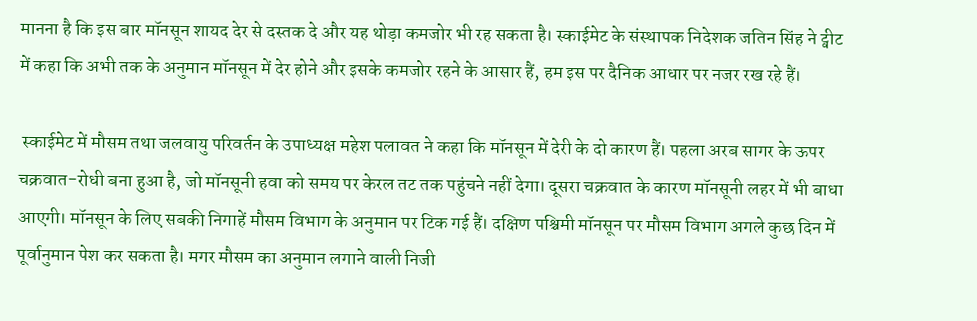मानना है कि इस बार मॉनसून शायद देर से दस्तक दे और यह थोड़ा कमजोर भी रह सकता है। स्काईमेट के संस्थापक निदेशक जतिन सिंह ने ट्वीट में कहा कि अभी तक के अनुमान मॉनसून में देर होने और इसके कमजोर रहने के आसार हैं, हम इस पर दैनिक आधार पर नजर रख रहे हैं।

 स्काईमेट में मौसम तथा जलवायु परिवर्तन के उपाध्यक्ष महेश पलावत ने कहा कि मॉनसून में देरी के दो कारण हैं। पहला अरब सागर के ऊपर चक्रवात-रोधी बना हुआ है, जो मॉनसूनी हवा को समय पर केरल तट तक पहुंचने नहीं देगा। दूसरा चक्रवात के कारण मॉनसूनी लहर में भी बाधा आएगी। मॉनसून के लिए सबकी निगाहें मौसम विभाग के अनुमान पर टिक गई हैं। दक्षिण पश्चिमी मॉनसून पर मौसम विभाग अगले कुछ दिन में पूर्वानुमान पेश कर सकता है। मगर मौसम का अनुमान लगाने वाली निजी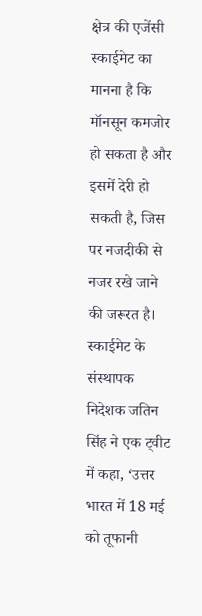क्षेत्र की एजेंसी स्काईमेट का मानना है कि मॉनसून कमजोर हो सकता है और इसमें देरी हो सकती है, जिस पर नजदीकी से नजर रखे जाने की जरूरत है।
स्काईमेट के संस्थापक निदेशक जतिन सिंह ने एक ट्वीट में कहा, ‘उत्तर भारत में 18 मई को तूफानी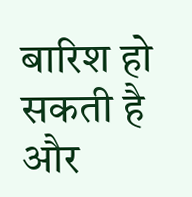बारिश हो सकती है और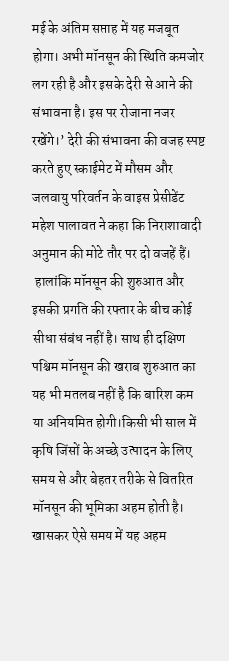मई के अंतिम सप्ताह में यह मजबूत होगा। अभी मॉनसून की स्थिति कमजोर लग रही है और इसके देरी से आने की संभावना है। इस पर रोजाना नजर रखेंगे।’ देरी की संभावना की वजह स्पष्ट करते हुए स्काईमेट में मौसम और जलवायु परिवर्तन के वाइस प्रेसीडेंट महेश पालावत ने कहा कि निराशावादी अनुमान की मोटे तौर पर दो वजहें हैं।
 हालांकि मॉनसून की शुरुआत और इसकी प्रगति की रफ्तार के बीच कोई सीधा संबंध नहीं है। साथ ही दक्षिण पश्चिम मॉनसून की खराब शुरुआत का यह भी मतलब नहीं है कि बारिश कम या अनियमित होगी।किसी भी साल में कृषि जिंसों के अच्छे उत्पादन के लिए समय से और बेहतर तरीके से वितरित मॉनसून की भूमिका अहम होती है। खासकर ऐसे समय में यह अहम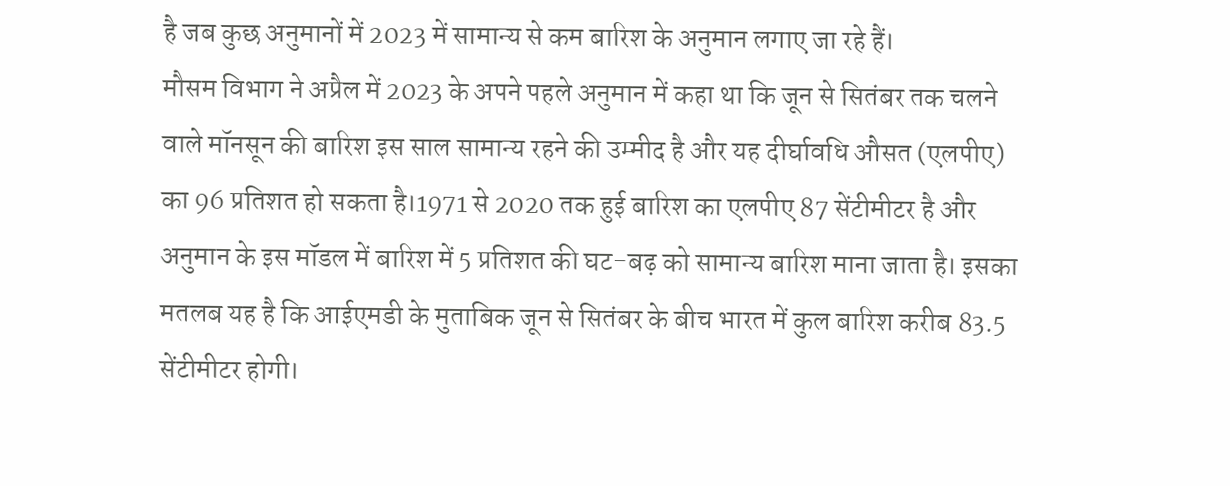है जब कुछ अनुमानों में 2023 में सामान्य से कम बारिश के अनुमान लगाए जा रहे हैं।
मौसम विभाग ने अप्रैल में 2023 के अपने पहले अनुमान में कहा था कि जून से सितंबर तक चलने वाले मॉनसून की बारिश इस साल सामान्य रहने की उम्मीद है और यह दीर्घावधि औसत (एलपीए) का 96 प्रतिशत हो सकता है।1971 से 2020 तक हुई बारिश का एलपीए 87 सेंटीमीटर है और अनुमान के इस मॉडल में बारिश में 5 प्रतिशत की घट-बढ़ को सामान्य बारिश माना जाता है। इसका मतलब यह है कि आईएमडी के मुताबिक जून से सितंबर के बीच भारत में कुल बारिश करीब 83.5 सेंटीमीटर होगी।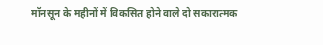मॉनसून के महीनों में विकसित होने वाले दो सकारात्मक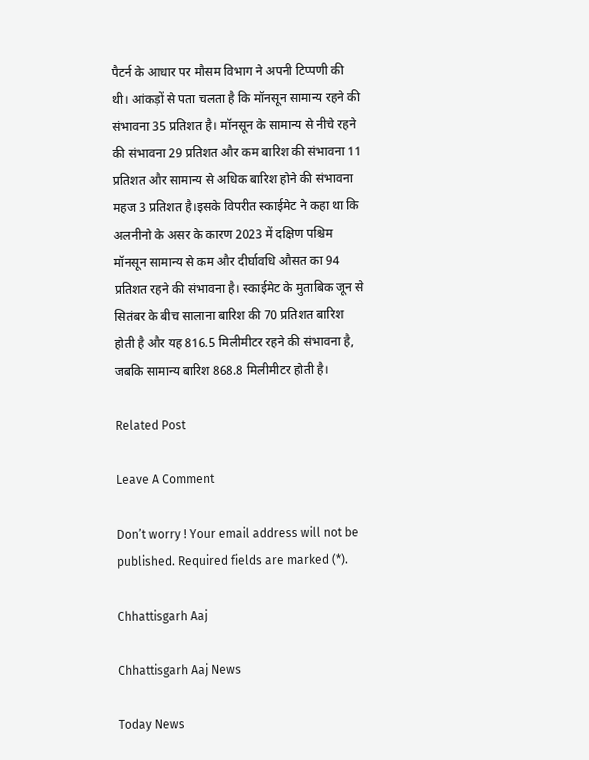पैटर्न के आधार पर मौसम विभाग ने अपनी टिप्पणी की थी। आंकड़ों से पता चलता है कि मॉनसून सामान्य रहने की संभावना 35 प्रतिशत है। मॉनसून के सामान्य से नीचे रहने की संभावना 29 प्रतिशत और कम बारिश की संभावना 11 प्रतिशत और सामान्य से अधिक बारिश होने की संभावना महज 3 प्रतिशत है।इसके विपरीत स्काईमेट ने कहा था कि अलनीनो के असर के कारण 2023 में दक्षिण पश्चिम मॉनसून सामान्य से कम और दीर्घावधि औसत का 94 प्रतिशत रहने की संभावना है। स्काईमेट के मुताबिक जून से सितंबर के बीच सालाना बारिश की 70 प्रतिशत बारिश होती है और यह 816.5 मिलीमीटर रहने की संभावना है, जबकि सामान्य बारिश 868.8 मिलीमीटर होती है।

Related Post

Leave A Comment

Don’t worry ! Your email address will not be published. Required fields are marked (*).

Chhattisgarh Aaj

Chhattisgarh Aaj News

Today News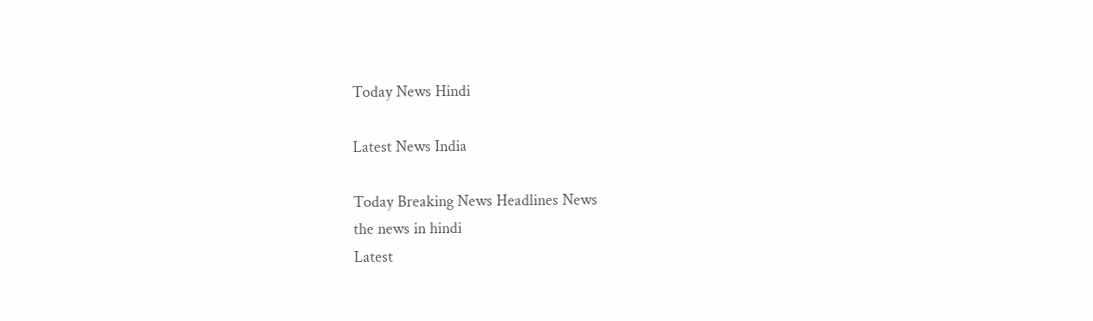Today News Hindi

Latest News India

Today Breaking News Headlines News
the news in hindi
Latest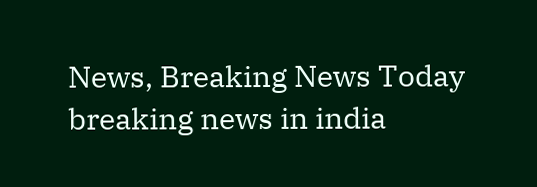News, Breaking News Today
breaking news in india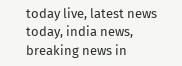today live, latest news today, india news, breaking news in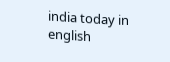india today in english